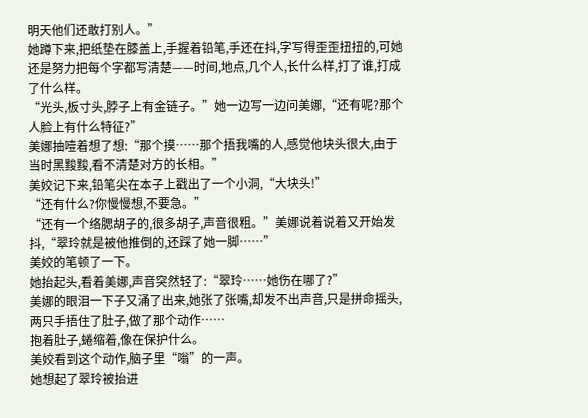明天他们还敢打别人。”
她蹲下来,把纸垫在膝盖上,手握着铅笔,手还在抖,字写得歪歪扭扭的,可她还是努力把每个字都写清楚——时间,地点,几个人,长什么样,打了谁,打成了什么样。
“光头,板寸头,脖子上有金链子。”她一边写一边问美娜,“还有呢?那个人脸上有什么特征?”
美娜抽噎着想了想:“那个摸……那个捂我嘴的人,感觉他块头很大,由于当时黑黢黢,看不清楚对方的长相。”
美姣记下来,铅笔尖在本子上戳出了一个小洞,“大块头!”
“还有什么?你慢慢想,不要急。”
“还有一个络腮胡子的,很多胡子,声音很粗。”美娜说着说着又开始发抖,“翠玲就是被他推倒的,还踩了她一脚……”
美姣的笔顿了一下。
她抬起头,看着美娜,声音突然轻了:“翠玲……她伤在哪了?”
美娜的眼泪一下子又涌了出来,她张了张嘴,却发不出声音,只是拼命摇头,两只手捂住了肚子,做了那个动作……
抱着肚子,蜷缩着,像在保护什么。
美姣看到这个动作,脑子里“嗡”的一声。
她想起了翠玲被抬进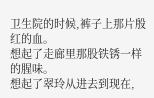卫生院的时候,裤子上那片殷红的血。
想起了走廊里那股铁锈一样的腥味。
想起了翠玲从进去到现在,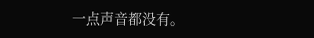一点声音都没有。